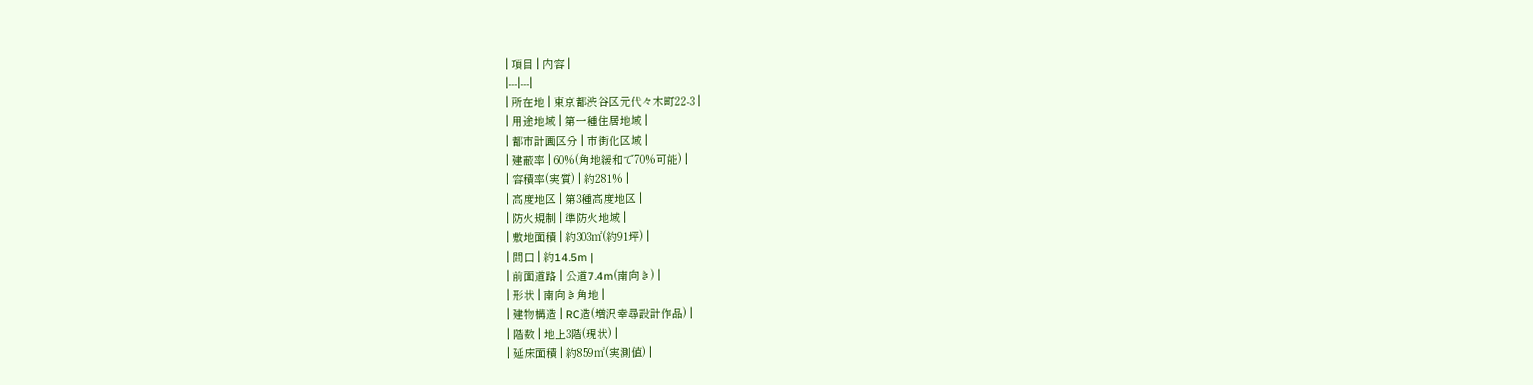| 項目 | 内容 |
|---|---|
| 所在地 | 東京都渋谷区元代々木町22-3 |
| 用途地域 | 第一種住居地域 |
| 都市計画区分 | 市街化区域 |
| 建蔽率 | 60%(角地緩和で70%可能) |
| 容積率(実質) | 約281% |
| 高度地区 | 第3種高度地区 |
| 防火規制 | 準防火地域 |
| 敷地面積 | 約303㎡(約91坪) |
| 間口 | 約14.5m |
| 前面道路 | 公道7.4m(南向き) |
| 形状 | 南向き角地 |
| 建物構造 | RC造(増沢幸尋設計作品) |
| 階数 | 地上3階(現状) |
| 延床面積 | 約859㎡(実測値) |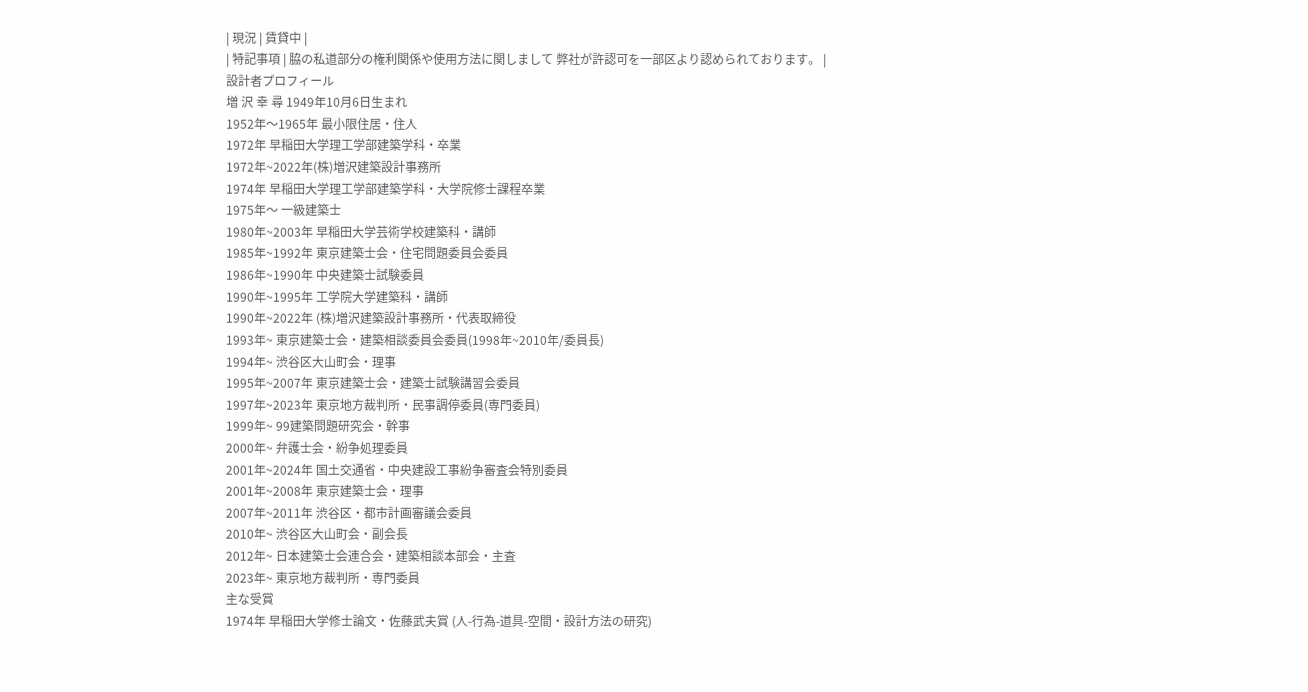| 現況 | 賃貸中 |
| 特記事項 | 脇の私道部分の権利関係や使用方法に関しまして 弊社が許認可を一部区より認められております。 |
設計者プロフィール
増 沢 幸 尋 1949年10月6日生まれ
1952年〜1965年 最小限住居・住人
1972年 早稲田大学理工学部建築学科・卒業
1972年~2022年(株)増沢建築設計事務所
1974年 早稲田大学理工学部建築学科・大学院修士課程卒業
1975年〜 一級建築士
1980年~2003年 早稲田大学芸術学校建築科・講師
1985年~1992年 東京建築士会・住宅問題委員会委員
1986年~1990年 中央建築士試験委員
1990年~1995年 工学院大学建築科・講師
1990年~2022年 (株)増沢建築設計事務所・代表取締役
1993年~ 東京建築士会・建築相談委員会委員(1998年~2010年/委員長)
1994年~ 渋谷区大山町会・理事
1995年~2007年 東京建築士会・建築士試験講習会委員
1997年~2023年 東京地方裁判所・民事調停委員(専門委員)
1999年~ 99建築問題研究会・幹事
2000年~ 弁護士会・紛争処理委員
2001年~2024年 国土交通省・中央建設工事紛争審査会特別委員
2001年~2008年 東京建築士会・理事
2007年~2011年 渋谷区・都市計画審議会委員
2010年~ 渋谷区大山町会・副会長
2012年~ 日本建築士会連合会・建築相談本部会・主査
2023年~ 東京地方裁判所・専門委員
主な受賞
1974年 早稲田大学修士論文・佐藤武夫賞 (人-行為-道具-空間・設計方法の研究)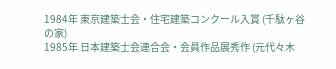1984年 東京建築士会・住宅建築コンクール入賞 (千駄ヶ谷の家)
1985年 日本建築士会連合会・会員作品展秀作 (元代々木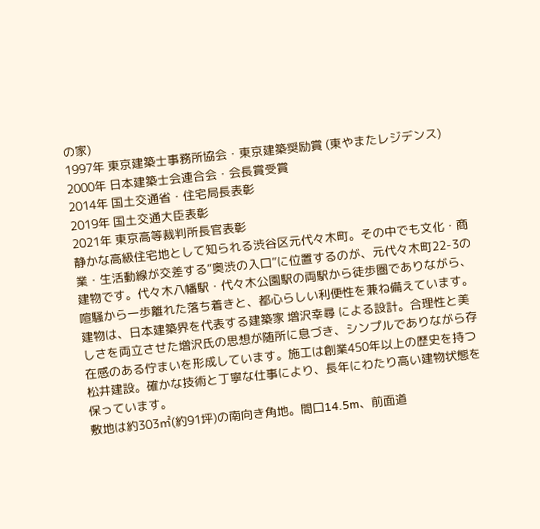の家)
1997年 東京建築士事務所協会・東京建築奨励賞 (東やまたレジデンス)
2000年 日本建築士会連合会・会長賞受賞
2014年 国土交通省・住宅局長表彰
2019年 国土交通大臣表彰
2021年 東京高等裁判所長官表彰
静かな高級住宅地として知られる渋谷区元代々木町。その中でも文化・商業・生活動線が交差する“奥渋の入口”に位置するのが、元代々木町22-3の建物です。代々木八幡駅・代々木公園駅の両駅から徒歩圏でありながら、喧騒から一歩離れた落ち着きと、都心らしい利便性を兼ね備えています。
建物は、日本建築界を代表する建築家 増沢幸尋 による設計。合理性と美しさを両立させた増沢氏の思想が随所に息づき、シンプルでありながら存在感のある佇まいを形成しています。施工は創業450年以上の歴史を持つ 松井建設。確かな技術と丁寧な仕事により、長年にわたり高い建物状態を保っています。
敷地は約303㎡(約91坪)の南向き角地。間口14.5m、前面道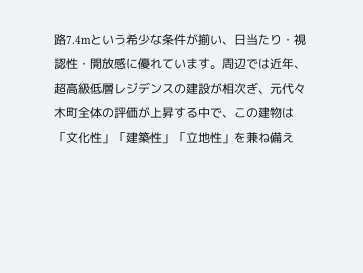路7.4mという希少な条件が揃い、日当たり・視認性・開放感に優れています。周辺では近年、超高級低層レジデンスの建設が相次ぎ、元代々木町全体の評価が上昇する中で、この建物は「文化性」「建築性」「立地性」を兼ね備え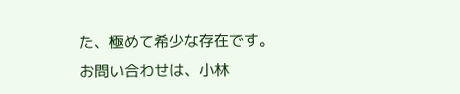た、極めて希少な存在です。
お問い合わせは、小林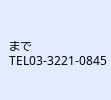まで TEL03‐3221‐0845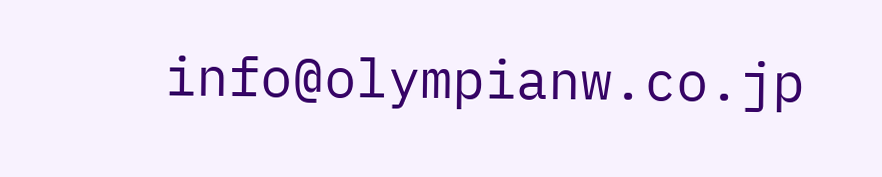info@olympianw.co.jp